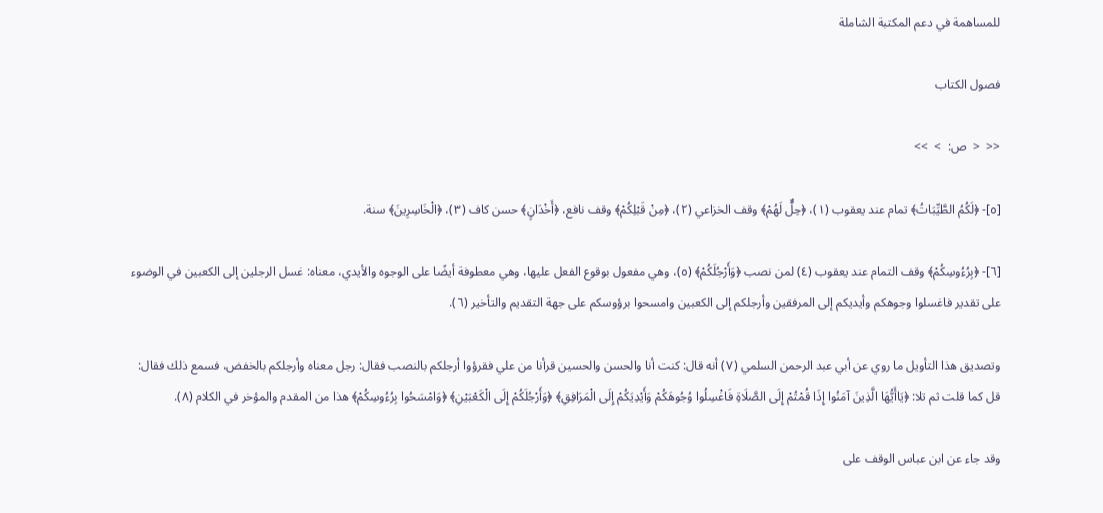للمساهمة في دعم المكتبة الشاملة

فصول الكتاب

<<  <  ص:  >  >>

[٥]- ﴿لَكُمُ الطَّيِّبَاتُ﴾ تمام عند يعقوب (١)، ﴿حِلٌّ لَهُمْ﴾ وقف الخزاعي (٢)، ﴿مِنْ قَبْلِكُمْ﴾ وقف نافع، ﴿أَخْدَانٍ﴾ حسن كاف (٣)، ﴿الْخَاسِرِينَ﴾ سنة.

[٦]- ﴿بِرُءُوسِكُمْ﴾ وقف التمام عند يعقوب (٤) لمن نصب ﴿وَأَرْجُلَكُمْ﴾ (٥)، وهي مفعول بوقوع الفعل عليها، وهي معطوفة أيضًا على الوجوه والأيدي، معناه: غسل الرجلين إلى الكعبين في الوضوء على تقدير فاغسلوا وجوهكم وأيديكم إلى المرفقين وأرجلكم إلى الكعبين وامسحوا برؤوسكم على جهة التقديم والتأخير (٦).

وتصديق هذا التأويل ما روي عن أبي عبد الرحمن السلمي (٧) أنه قال: كنت أنا والحسن والحسين قرأنا من علي فقرؤوا أرجلكم بالنصب فقال: رجل معناه وأرجلكم بالخفض، فسمع ذلك فقال: قل كما قلت ثم تلا: ﴿يَاأَيُّهَا الَّذِينَ آمَنُوا إِذَا قُمْتُمْ إِلَى الصَّلَاةِ فَاغْسِلُوا وُجُوهَكُمْ وَأَيْدِيَكُمْ إِلَى الْمَرَافِقِ﴾ ﴿وَأَرْجُلَكُمْ إِلَى الْكَعْبَيْنِ﴾ ﴿وَامْسَحُوا بِرُءُوسِكُمْ﴾ هذا من المقدم والمؤخر في الكلام (٨).

وقد جاء عن ابن عباس الوقف على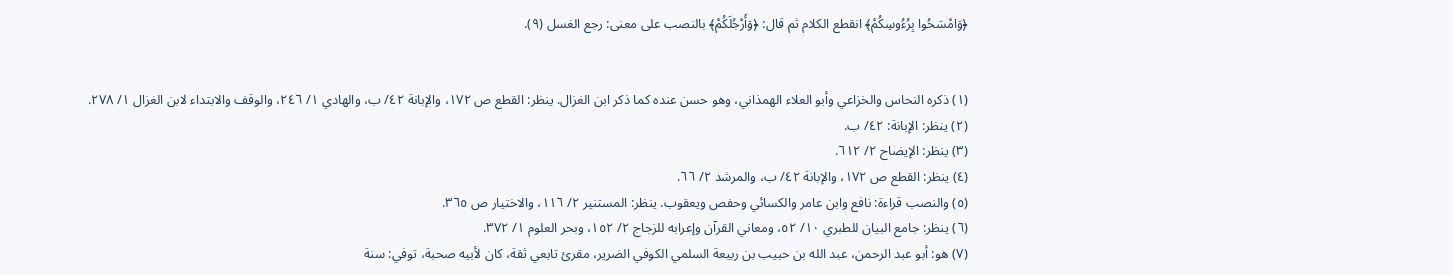﴿وَامْسَحُوا بِرُءُوسِكُمْ﴾ انقطع الكلام ثم قال: ﴿وَأَرْجُلَكُمْ﴾ بالنصب على معنى: رجع الغسل (٩).


(١) ذكره النحاس والخزاعي وأبو العلاء الهمذاني، وهو حسن عنده كما ذكر ابن الغزال. ينظر: القطع ص ١٧٢، والإبانة ٤٢/ ب، والهادي ١/ ٢٤٦، والوقف والابتداء لابن الغزال ١/ ٢٧٨.
(٢) ينظر: الإبانة: ٤٢/ ب.
(٣) ينظر: الإيضاح ٢/ ٦١٢.
(٤) ينظر: القطع ص ١٧٢، والإبانة ٤٢/ ب، والمرشد ٢/ ٦٦.
(٥) والنصب قراءة: نافع وابن عامر والكسائي وحفص ويعقوب. ينظر: المستنير ٢/ ١١٦، والاختيار ص ٣٦٥.
(٦) ينظر: جامع البيان للطبري ١٠/ ٥٢، ومعاني القرآن وإعرابه للزجاج ٢/ ١٥٢، وبحر العلوم ١/ ٣٧٢.
(٧) هو: أبو عبد الرحمن، عبد الله بن حبيب بن ربيعة السلمي الكوفي الضرير، مقرئ تابعي ثقة، كان لأبيه صحبة، توفي: سنة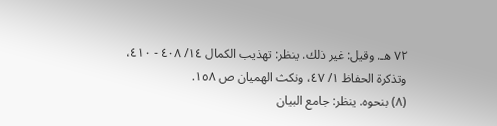٧٢ هـ. وقيل: غير ذلك. ينظر: تهذيب الكمال ١٤/ ٤٠٨ - ٤١٠، وتذكرة الحفاظ ١/ ٤٧، ونكث الهميان ص ١٥٨.
(٨) بنحوه. ينظر: جامع البيان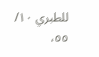للطبري ١٠/ ٥٥،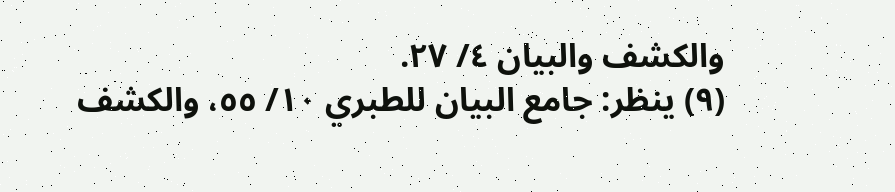والكشف والبيان ٤/ ٢٧.
(٩) ينظر: جامع البيان للطبري ١٠/ ٥٥، والكشف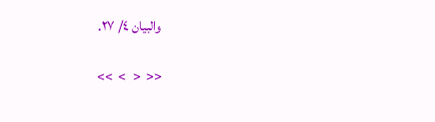والبيان ٤/ ٢٧.

<<  <   >  >>